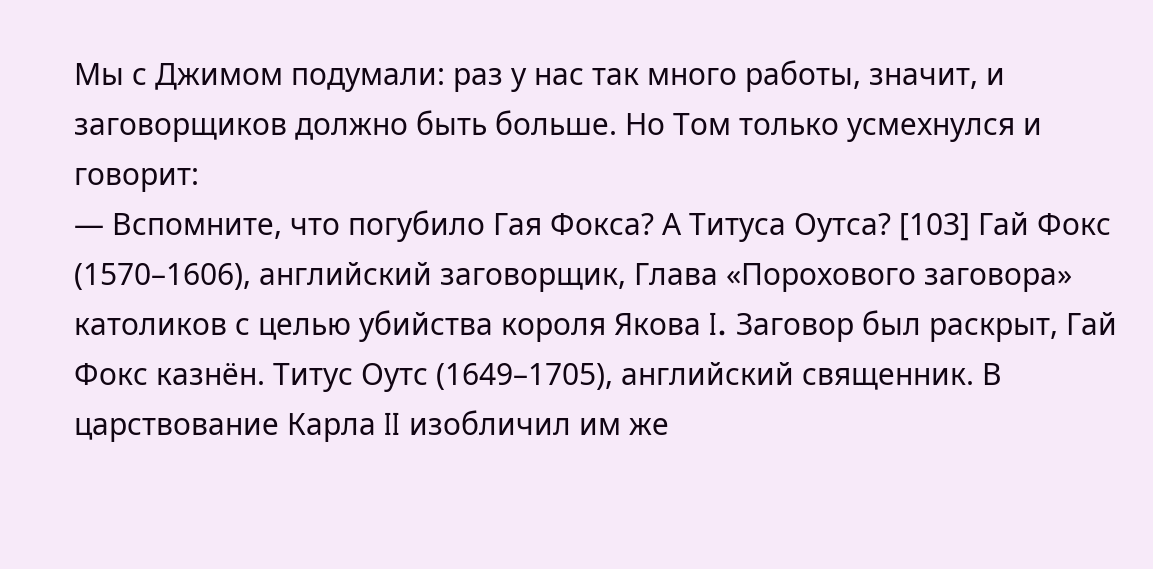Мы с Джимом подумали: раз у нас так много работы, значит, и заговорщиков должно быть больше. Но Том только усмехнулся и говорит:
— Вспомните, что погубило Гая Фокса? А Титуса Оутса? [103] Гай Фокс (1570–1606), английский заговорщик, Глава «Порохового заговора» католиков с целью убийства короля Якова I. Заговор был раскрыт, Гай Фокс казнён. Титус Оутс (1649–1705), английский священник. В царствование Карла II изобличил им же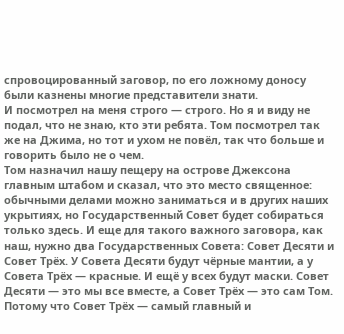спровоцированный заговор, по его ложному доносу были казнены многие представители знати.
И посмотрел на меня строго — строго. Но я и виду не подал, что не знаю, кто эти ребята. Том посмотрел так же на Джима, но тот и ухом не повёл, так что больше и говорить было не о чем.
Том назначил нашу пещеру на острове Джексона главным штабом и сказал, что это место священное: обычными делами можно заниматься и в других наших укрытиях, но Государственный Совет будет собираться только здесь. И еще для такого важного заговора, как наш, нужно два Государственных Совета: Совет Десяти и Совет Трёх. У Совета Десяти будут чёрные мантии, а у Совета Трёх — красные. И ещё у всех будут маски. Совет Десяти — это мы все вместе, а Совет Трёх — это сам Том. Потому что Совет Трёх — самый главный и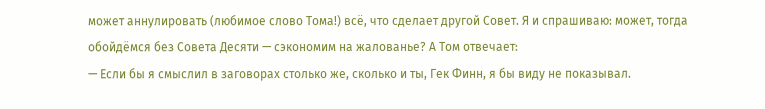может аннулировать (любимое слово Тома!) всё, что сделает другой Совет. Я и спрашиваю: может, тогда обойдёмся без Совета Десяти — сэкономим на жалованье? А Том отвечает:
— Если бы я смыслил в заговорах столько же, сколько и ты, Гек Финн, я бы виду не показывал.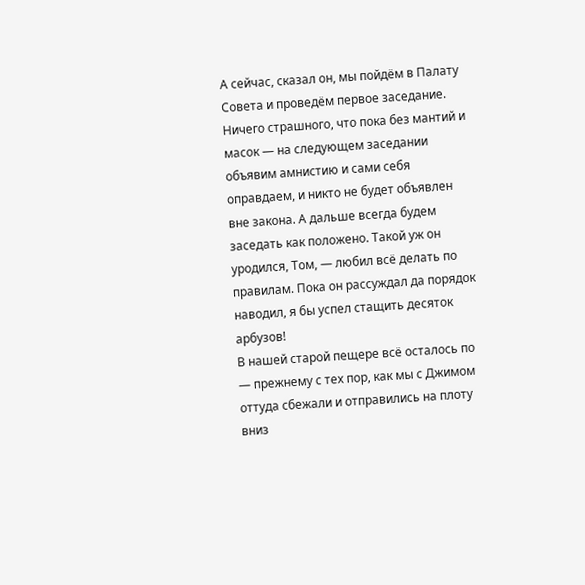А сейчас, сказал он, мы пойдём в Палату Совета и проведём первое заседание. Ничего страшного, что пока без мантий и масок — на следующем заседании объявим амнистию и сами себя оправдаем, и никто не будет объявлен вне закона. А дальше всегда будем заседать как положено. Такой уж он уродился, Том, — любил всё делать по правилам. Пока он рассуждал да порядок наводил, я бы успел стащить десяток арбузов!
В нашей старой пещере всё осталось по — прежнему с тех пор, как мы с Джимом оттуда сбежали и отправились на плоту вниз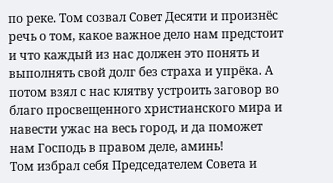по реке. Том созвал Совет Десяти и произнёс речь о том, какое важное дело нам предстоит и что каждый из нас должен это понять и выполнять свой долг без страха и упрёка. А потом взял с нас клятву устроить заговор во благо просвещенного христианского мира и навести ужас на весь город, и да поможет нам Господь в правом деле, аминь!
Том избрал себя Председателем Совета и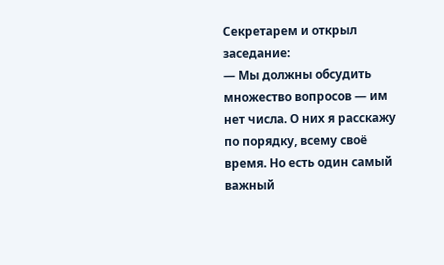Секретарем и открыл заседание:
— Мы должны обсудить множество вопросов — им нет числа. О них я расскажу по порядку, всему своё время. Но есть один самый важный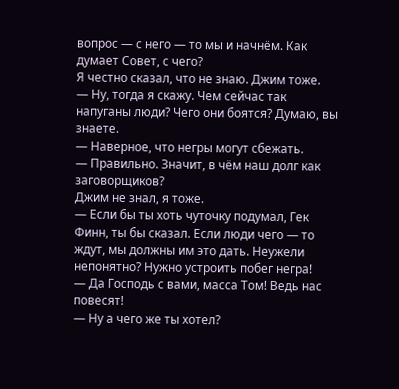вопрос — с него — то мы и начнём. Как думает Совет, с чего?
Я честно сказал, что не знаю. Джим тоже.
— Ну, тогда я скажу. Чем сейчас так напуганы люди? Чего они боятся? Думаю, вы знаете.
— Наверное, что негры могут сбежать.
— Правильно. Значит, в чём наш долг как заговорщиков?
Джим не знал, я тоже.
— Если бы ты хоть чуточку подумал, Гек Финн, ты бы сказал. Если люди чего — то ждут, мы должны им это дать. Неужели непонятно? Нужно устроить побег негра!
— Да Господь с вами, масса Том! Ведь нас повесят!
— Ну а чего же ты хотел?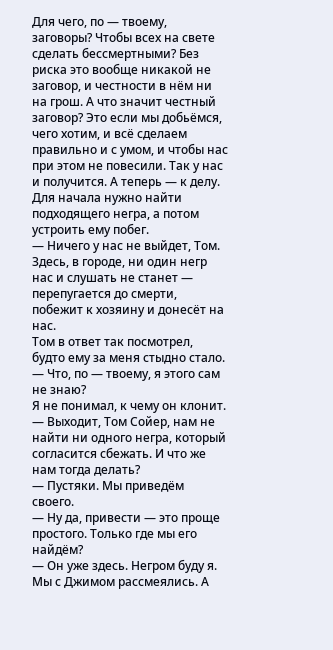Для чего, по — твоему, заговоры? Чтобы всех на свете сделать бессмертными? Без риска это вообще никакой не заговор, и честности в нём ни на грош. А что значит честный заговор? Это если мы добьёмся, чего хотим, и всё сделаем правильно и с умом, и чтобы нас при этом не повесили. Так у нас и получится. А теперь — к делу. Для начала нужно найти подходящего негра, а потом устроить ему побег.
— Ничего у нас не выйдет, Том. Здесь, в городе, ни один негр нас и слушать не станет — перепугается до смерти, побежит к хозяину и донесёт на нас.
Том в ответ так посмотрел, будто ему за меня стыдно стало.
— Что, по — твоему, я этого сам не знаю?
Я не понимал, к чему он клонит.
— Выходит, Том Сойер, нам не найти ни одного негра, который согласится сбежать. И что же нам тогда делать?
— Пустяки. Мы приведём своего.
— Ну да, привести — это проще простого. Только где мы его найдём?
— Он уже здесь. Негром буду я.
Мы с Джимом рассмеялись. А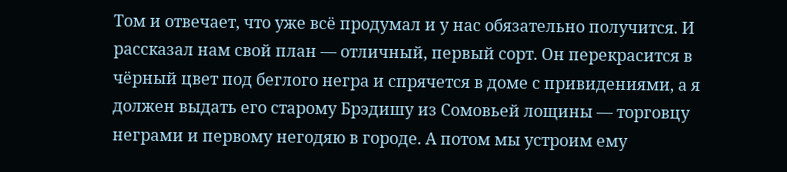Том и отвечает, что уже всё продумал и у нас обязательно получится. И рассказал нам свой план — отличный, первый сорт. Он перекрасится в чёрный цвет под беглого негра и спрячется в доме с привидениями, а я должен выдать его старому Брэдишу из Сомовьей лощины — торговцу неграми и первому негодяю в городе. А потом мы устроим ему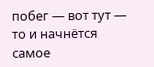побег — вот тут — то и начнётся самое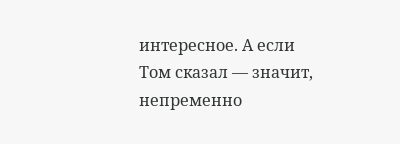интересное. А если Том сказал — значит, непременно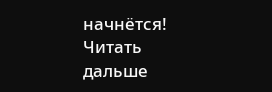начнётся!
Читать дальше